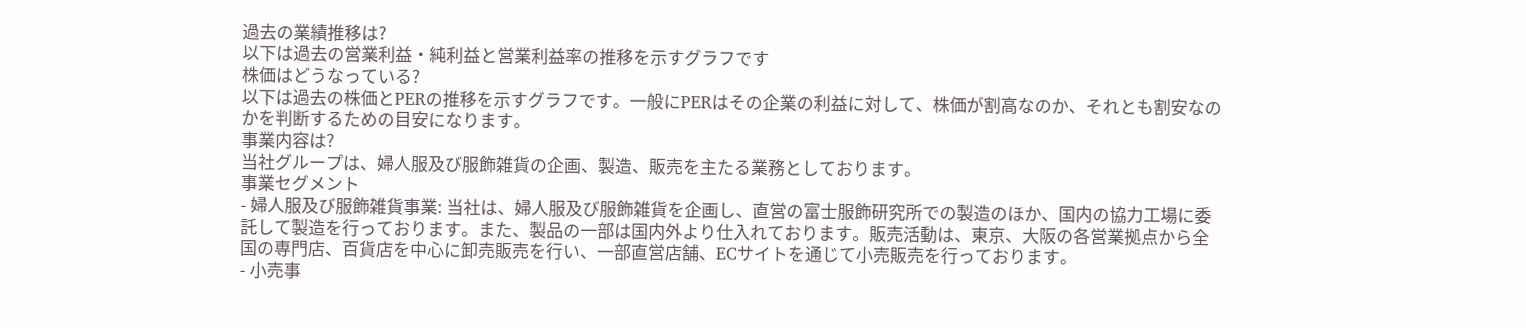過去の業績推移は?
以下は過去の営業利益・純利益と営業利益率の推移を示すグラフです
株価はどうなっている?
以下は過去の株価とPERの推移を示すグラフです。一般にPERはその企業の利益に対して、株価が割高なのか、それとも割安なのかを判断するための目安になります。
事業内容は?
当社グループは、婦人服及び服飾雑貨の企画、製造、販売を主たる業務としております。
事業セグメント
- 婦人服及び服飾雑貨事業: 当社は、婦人服及び服飾雑貨を企画し、直営の富士服飾研究所での製造のほか、国内の協力工場に委託して製造を行っております。また、製品の一部は国内外より仕入れております。販売活動は、東京、大阪の各営業拠点から全国の専門店、百貨店を中心に卸売販売を行い、一部直営店舗、ECサイトを通じて小売販売を行っております。
- 小売事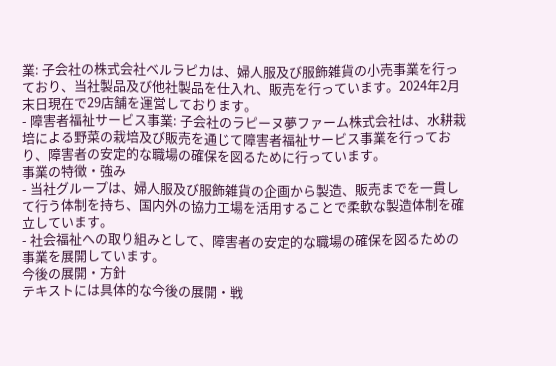業: 子会社の株式会社ベルラピカは、婦人服及び服飾雑貨の小売事業を行っており、当社製品及び他社製品を仕入れ、販売を行っています。2024年2月末日現在で29店舗を運営しております。
- 障害者福祉サービス事業: 子会社のラピーヌ夢ファーム株式会社は、水耕栽培による野菜の栽培及び販売を通じて障害者福祉サービス事業を行っており、障害者の安定的な職場の確保を図るために行っています。
事業の特徴・強み
- 当社グループは、婦人服及び服飾雑貨の企画から製造、販売までを一貫して行う体制を持ち、国内外の協力工場を活用することで柔軟な製造体制を確立しています。
- 社会福祉への取り組みとして、障害者の安定的な職場の確保を図るための事業を展開しています。
今後の展開・方針
テキストには具体的な今後の展開・戦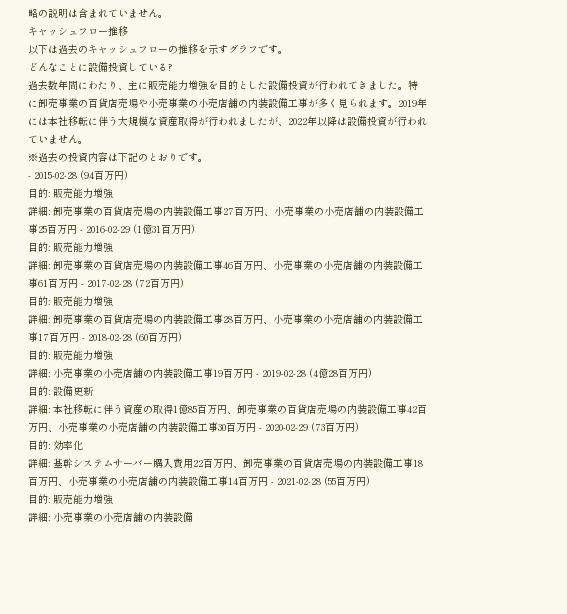略の説明は含まれていません。
キャッシュフロー推移
以下は過去のキャッシュフローの推移を示すグラフです。
どんなことに設備投資している?
過去数年間にわたり、主に販売能力増強を目的とした設備投資が行われてきました。特に卸売事業の百貨店売場や小売事業の小売店舗の内装設備工事が多く見られます。2019年には本社移転に伴う大規模な資産取得が行われましたが、2022年以降は設備投資が行われていません。
※過去の投資内容は下記のとおりです。
- 2015-02-28 (94百万円)
目的: 販売能力増強
詳細: 卸売事業の百貨店売場の内装設備工事27百万円、小売事業の小売店舗の内装設備工事25百万円 - 2016-02-29 (1億31百万円)
目的: 販売能力増強
詳細: 卸売事業の百貨店売場の内装設備工事46百万円、小売事業の小売店舗の内装設備工事61百万円 - 2017-02-28 (72百万円)
目的: 販売能力増強
詳細: 卸売事業の百貨店売場の内装設備工事28百万円、小売事業の小売店舗の内装設備工事17百万円 - 2018-02-28 (60百万円)
目的: 販売能力増強
詳細: 小売事業の小売店舗の内装設備工事19百万円 - 2019-02-28 (4億28百万円)
目的: 設備更新
詳細: 本社移転に伴う資産の取得1億85百万円、卸売事業の百貨店売場の内装設備工事42百万円、小売事業の小売店舗の内装設備工事30百万円 - 2020-02-29 (73百万円)
目的: 効率化
詳細: 基幹システムサーバー購入費用22百万円、卸売事業の百貨店売場の内装設備工事18百万円、小売事業の小売店舗の内装設備工事14百万円 - 2021-02-28 (55百万円)
目的: 販売能力増強
詳細: 小売事業の小売店舗の内装設備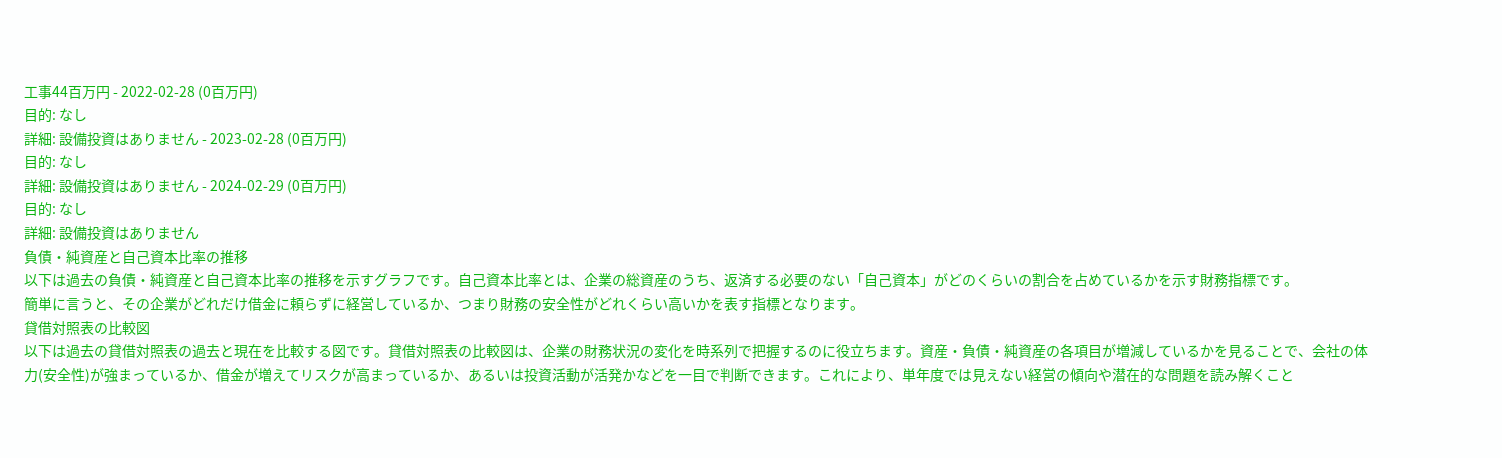工事44百万円 - 2022-02-28 (0百万円)
目的: なし
詳細: 設備投資はありません - 2023-02-28 (0百万円)
目的: なし
詳細: 設備投資はありません - 2024-02-29 (0百万円)
目的: なし
詳細: 設備投資はありません
負債・純資産と自己資本比率の推移
以下は過去の負債・純資産と自己資本比率の推移を示すグラフです。自己資本比率とは、企業の総資産のうち、返済する必要のない「自己資本」がどのくらいの割合を占めているかを示す財務指標です。
簡単に言うと、その企業がどれだけ借金に頼らずに経営しているか、つまり財務の安全性がどれくらい高いかを表す指標となります。
貸借対照表の比較図
以下は過去の貸借対照表の過去と現在を比較する図です。貸借対照表の比較図は、企業の財務状況の変化を時系列で把握するのに役立ちます。資産・負債・純資産の各項目が増減しているかを見ることで、会社の体力(安全性)が強まっているか、借金が増えてリスクが高まっているか、あるいは投資活動が活発かなどを一目で判断できます。これにより、単年度では見えない経営の傾向や潜在的な問題を読み解くこと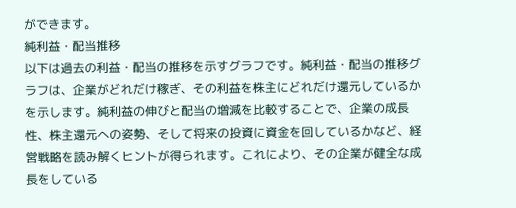ができます。
純利益・配当推移
以下は過去の利益・配当の推移を示すグラフです。純利益・配当の推移グラフは、企業がどれだけ稼ぎ、その利益を株主にどれだけ還元しているかを示します。純利益の伸びと配当の増減を比較することで、企業の成長性、株主還元への姿勢、そして将来の投資に資金を回しているかなど、経営戦略を読み解くヒントが得られます。これにより、その企業が健全な成長をしている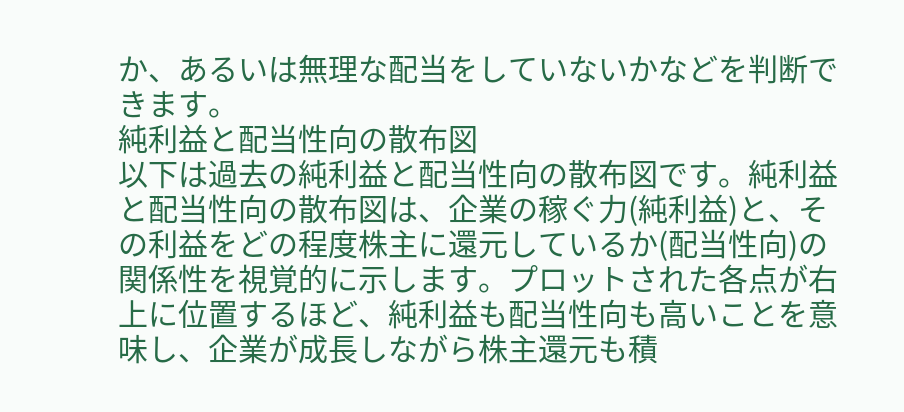か、あるいは無理な配当をしていないかなどを判断できます。
純利益と配当性向の散布図
以下は過去の純利益と配当性向の散布図です。純利益と配当性向の散布図は、企業の稼ぐ力(純利益)と、その利益をどの程度株主に還元しているか(配当性向)の関係性を視覚的に示します。プロットされた各点が右上に位置するほど、純利益も配当性向も高いことを意味し、企業が成長しながら株主還元も積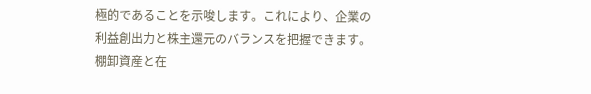極的であることを示唆します。これにより、企業の利益創出力と株主還元のバランスを把握できます。
棚卸資産と在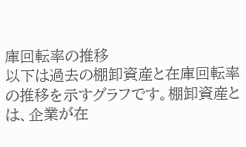庫回転率の推移
以下は過去の棚卸資産と在庫回転率の推移を示すグラフです。棚卸資産とは、企業が在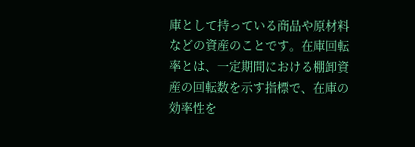庫として持っている商品や原材料などの資産のことです。在庫回転率とは、一定期間における棚卸資産の回転数を示す指標で、在庫の効率性を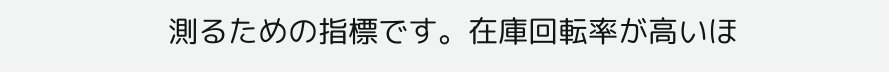測るための指標です。在庫回転率が高いほ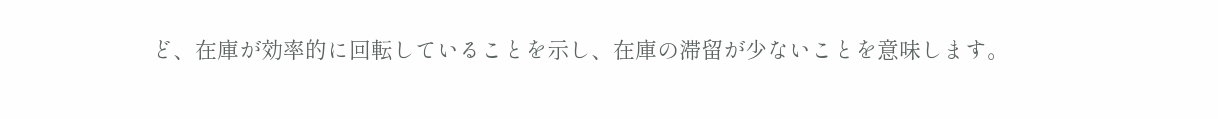ど、在庫が効率的に回転していることを示し、在庫の滞留が少ないことを意味します。